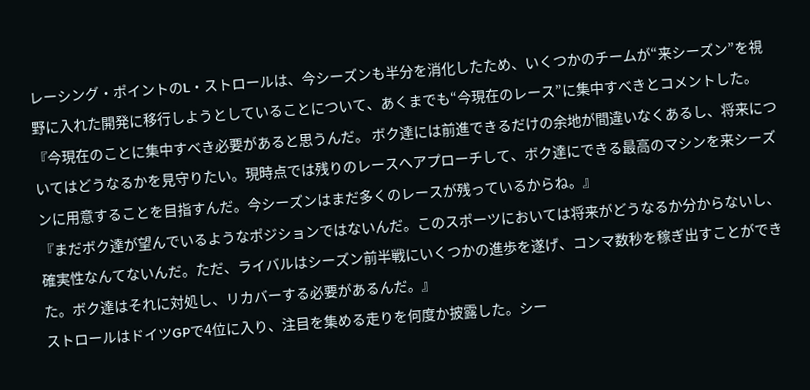レーシング・ポイントのL・ストロールは、今シーズンも半分を消化したため、いくつかのチームが“来シーズン”を視野に入れた開発に移行しようとしていることについて、あくまでも“今現在のレース”に集中すべきとコメントした。
『今現在のことに集中すべき必要があると思うんだ。 ボク達には前進できるだけの余地が間違いなくあるし、将来についてはどうなるかを見守りたい。現時点では残りのレースへアプローチして、ボク達にできる最高のマシンを来シーズンに用意することを目指すんだ。今シーズンはまだ多くのレースが残っているからね。』
『まだボク達が望んでいるようなポジションではないんだ。このスポーツにおいては将来がどうなるか分からないし、確実性なんてないんだ。ただ、ライバルはシーズン前半戦にいくつかの進歩を遂げ、コンマ数秒を稼ぎ出すことができた。ボク達はそれに対処し、リカバーする必要があるんだ。』
ストロールはドイツGPで4位に入り、注目を集める走りを何度か披露した。シー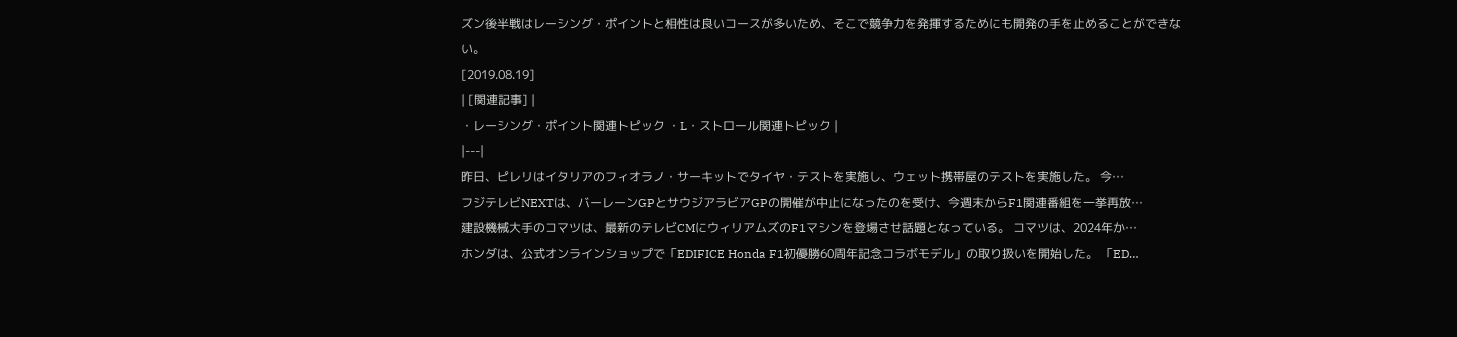ズン後半戦はレーシング・ポイントと相性は良いコースが多いため、そこで競争力を発揮するためにも開発の手を止めることができない。
[2019.08.19]
| [関連記事] |
・レーシング・ポイント関連トピック ・L・ストロール関連トピック |
|---|
昨日、ピレリはイタリアのフィオラノ・サーキットでタイヤ・テストを実施し、ウェット携帯屋のテストを実施した。 今…
フジテレビNEXTは、バーレーンGPとサウジアラビアGPの開催が中止になったのを受け、今週末からF1関連番組を一挙再放…
建設機械大手のコマツは、最新のテレビCMにウィリアムズのF1マシンを登場させ話題となっている。 コマツは、2024年か…
ホンダは、公式オンラインショップで「EDIFICE Honda F1初優勝60周年記念コラボモデル」の取り扱いを開始した。 「ED…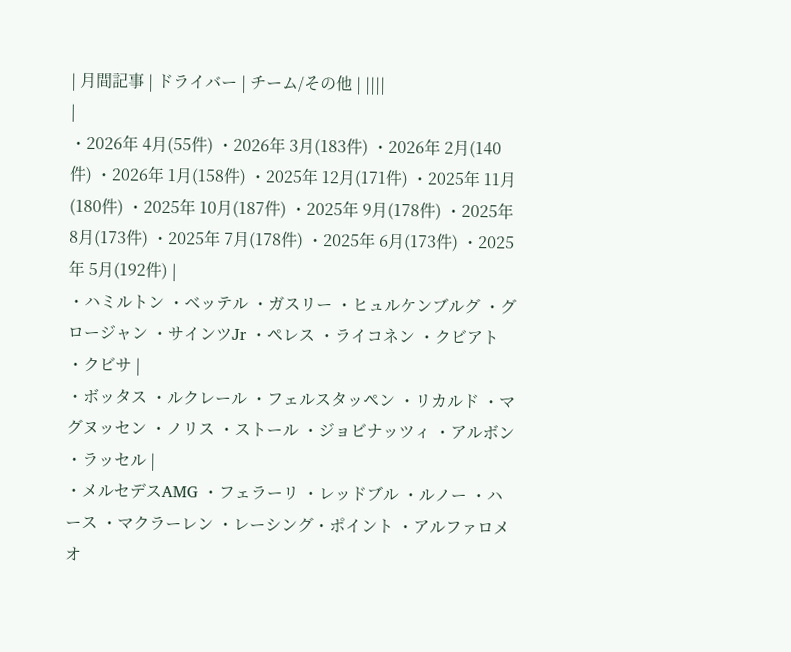| 月間記事 | ドライバー | チーム/その他 | ||||
|
・2026年 4月(55件) ・2026年 3月(183件) ・2026年 2月(140件) ・2026年 1月(158件) ・2025年 12月(171件) ・2025年 11月(180件) ・2025年 10月(187件) ・2025年 9月(178件) ・2025年 8月(173件) ・2025年 7月(178件) ・2025年 6月(173件) ・2025年 5月(192件) |
・ハミルトン ・ベッテル ・ガスリー ・ヒュルケンブルグ ・グロージャン ・サインツJr ・ペレス ・ライコネン ・クビアト ・クビサ |
・ボッタス ・ルクレール ・フェルスタッペン ・リカルド ・マグヌッセン ・ノリス ・ストール ・ジョビナッツィ ・アルボン ・ラッセル |
・メルセデスAMG ・フェラーリ ・レッドブル ・ルノー ・ハース ・マクラーレン ・レーシング・ポイント ・アルファロメオ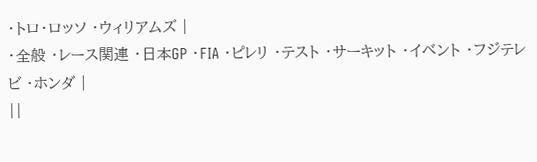・トロ・ロッソ ・ウィリアムズ |
・全般 ・レース関連 ・日本GP ・FIA ・ピレリ ・テスト ・サーキット ・イベント ・フジテレビ ・ホンダ |
||